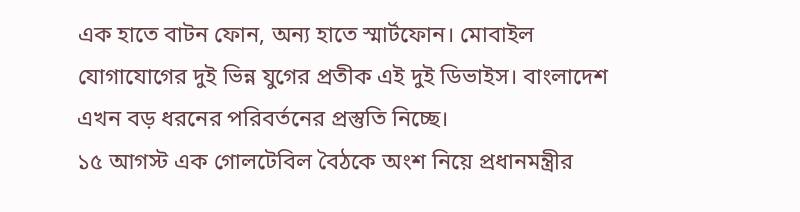এক হাতে বাটন ফোন, অন্য হাতে স্মার্টফোন। মোবাইল যোগাযোগের দুই ভিন্ন যুগের প্রতীক এই দুই ডিভাইস। বাংলাদেশ এখন বড় ধরনের পরিবর্তনের প্রস্তুতি নিচ্ছে।
১৫ আগস্ট এক গোলটেবিল বৈঠকে অংশ নিয়ে প্রধানমন্ত্রীর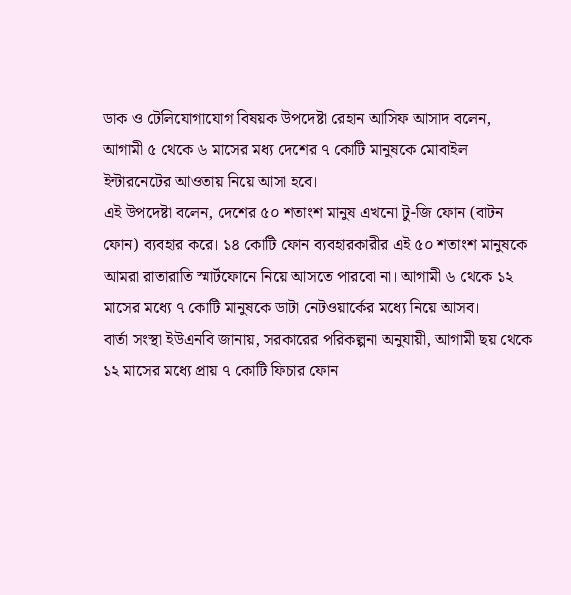ডাক ও টেলিযোগাযোগ বিষয়ক উপদেষ্টা রেহান আসিফ আসাদ বলেন, আগামী ৫ থেকে ৬ মাসের মধ্য দেশের ৭ কোটি মানুষকে মোবাইল ইন্টারনেটের আওতায় নিয়ে আসা হবে।
এই উপদেষ্টা বলেন, দেশের ৫০ শতাংশ মানুষ এখনো টু-জি ফোন (বাটন ফোন) ব্যবহার করে। ১৪ কোটি ফোন ব্যবহারকারীর এই ৫০ শতাংশ মানুষকে আমরা রাতারাতি স্মার্টফোনে নিয়ে আসতে পারবো না। আগামী ৬ থেকে ১২ মাসের মধ্যে ৭ কোটি মানুষকে ডাটা নেটওয়ার্কের মধ্যে নিয়ে আসব।
বার্তা সংস্থা ইউএনবি জানায়, সরকারের পরিকল্পনা অনুযায়ী, আগামী ছয় থেকে ১২ মাসের মধ্যে প্রায় ৭ কোটি ফিচার ফোন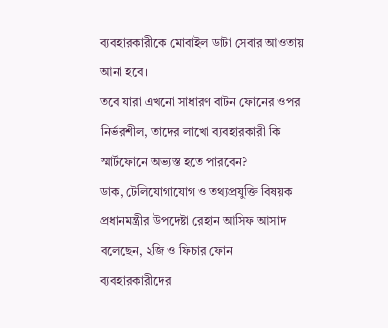ব্যবহারকারীকে মোবাইল ডাটা সেবার আওতায় আনা হবে।
তবে যারা এখনো সাধারণ বাটন ফোনের ওপর নির্ভরশীল, তাদের লাখো ব্যবহারকারী কি স্মার্টফোনে অভ্যস্ত হতে পারবেন?
ডাক, টেলিযোগাযোগ ও তথ্যপ্রযুক্তি বিষয়ক প্রধানমন্ত্রীর উপদেষ্টা রেহান আসিফ আসাদ বলেছেন, ২জি ও ফিচার ফোন ব্যবহারকারীদের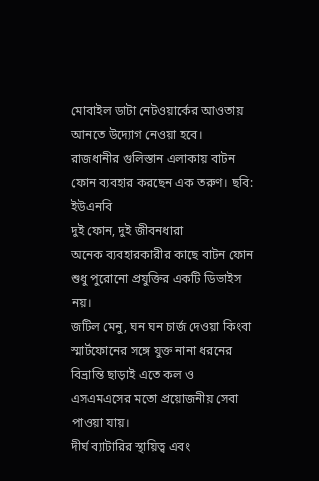মোবাইল ডাটা নেটওয়ার্কের আওতায় আনতে উদ্যোগ নেওয়া হবে।
রাজধানীর গুলিস্তান এলাকায় বাটন ফোন ব্যবহার করছেন এক তরুণ। ছবি: ইউএনবি
দুই ফোন, দুই জীবনধারা
অনেক ব্যবহারকারীর কাছে বাটন ফোন শুধু পুরোনো প্রযুক্তির একটি ডিভাইস নয়।
জটিল মেনু, ঘন ঘন চার্জ দেওয়া কিংবা স্মার্টফোনের সঙ্গে যুক্ত নানা ধরনের বিভ্রান্তি ছাড়াই এতে কল ও এসএমএসের মতো প্রয়োজনীয় সেবা পাওয়া যায়।
দীর্ঘ ব্যাটারির স্থায়িত্ব এবং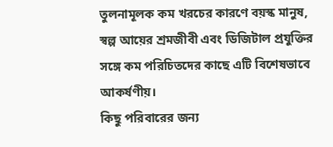তুলনামূলক কম খরচের কারণে বয়স্ক মানুষ, স্বল্প আয়ের শ্রমজীবী এবং ডিজিটাল প্রযুক্তির সঙ্গে কম পরিচিতদের কাছে এটি বিশেষভাবে আকর্ষণীয়।
কিছু পরিবারের জন্য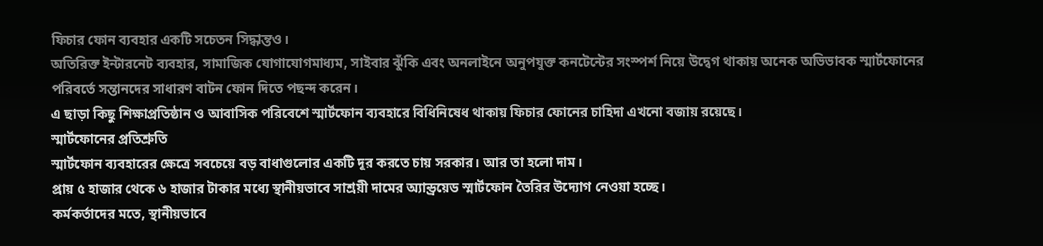ফিচার ফোন ব্যবহার একটি সচেতন সিদ্ধান্তও।
অতিরিক্ত ইন্টারনেট ব্যবহার, সামাজিক যোগাযোগমাধ্যম, সাইবার ঝুঁকি এবং অনলাইনে অনুপযুক্ত কনটেন্টের সংস্পর্শ নিয়ে উদ্বেগ থাকায় অনেক অভিভাবক স্মার্টফোনের পরিবর্তে সন্তানদের সাধারণ বাটন ফোন দিতে পছন্দ করেন।
এ ছাড়া কিছু শিক্ষাপ্রতিষ্ঠান ও আবাসিক পরিবেশে স্মার্টফোন ব্যবহারে বিধিনিষেধ থাকায় ফিচার ফোনের চাহিদা এখনো বজায় রয়েছে।
স্মার্টফোনের প্রতিশ্রুতি
স্মার্টফোন ব্যবহারের ক্ষেত্রে সবচেয়ে বড় বাধাগুলোর একটি দূর করতে চায় সরকার। আর তা হলো দাম।
প্রায় ৫ হাজার থেকে ৬ হাজার টাকার মধ্যে স্থানীয়ভাবে সাশ্রয়ী দামের অ্যান্ড্রয়েড স্মার্টফোন তৈরির উদ্যোগ নেওয়া হচ্ছে।
কর্মকর্তাদের মতে, স্থানীয়ভাবে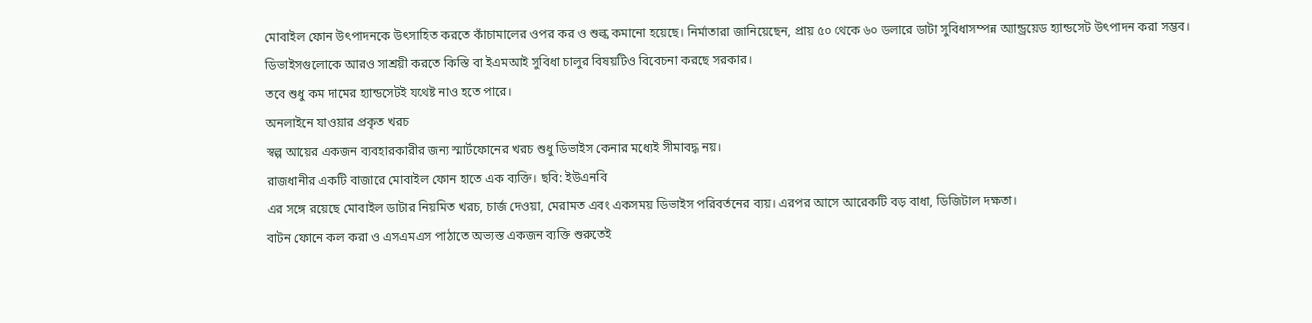মোবাইল ফোন উৎপাদনকে উৎসাহিত করতে কাঁচামালের ওপর কর ও শুল্ক কমানো হয়েছে। নির্মাতারা জানিয়েছেন, প্রায় ৫০ থেকে ৬০ ডলারে ডাটা সুবিধাসম্পন্ন অ্যান্ড্রয়েড হ্যান্ডসেট উৎপাদন করা সম্ভব।
ডিভাইসগুলোকে আরও সাশ্রয়ী করতে কিস্তি বা ইএমআই সুবিধা চালুর বিষয়টিও বিবেচনা করছে সরকার।
তবে শুধু কম দামের হ্যান্ডসেটই যথেষ্ট নাও হতে পারে।
অনলাইনে যাওয়ার প্রকৃত খরচ
স্বল্প আয়ের একজন ব্যবহারকারীর জন্য স্মার্টফোনের খরচ শুধু ডিভাইস কেনার মধ্যেই সীমাবদ্ধ নয়।
রাজধানীর একটি বাজারে মোবাইল ফোন হাতে এক ব্যক্তি। ছবি: ইউএনবি
এর সঙ্গে রয়েছে মোবাইল ডাটার নিয়মিত খরচ, চার্জ দেওয়া, মেরামত এবং একসময় ডিভাইস পরিবর্তনের ব্যয়। এরপর আসে আরেকটি বড় বাধা, ডিজিটাল দক্ষতা।
বাটন ফোনে কল করা ও এসএমএস পাঠাতে অভ্যস্ত একজন ব্যক্তি শুরুতেই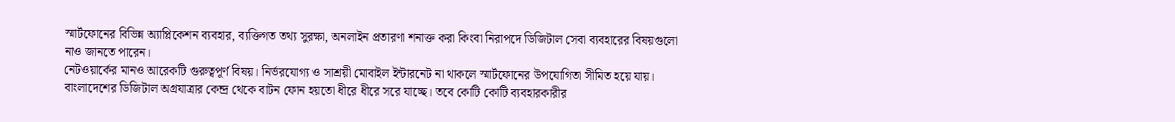স্মার্টফোনের বিভিন্ন অ্যাপ্লিকেশন ব্যবহার, ব্যক্তিগত তথ্য সুরক্ষা, অনলাইন প্রতারণা শনাক্ত করা কিংবা নিরাপদে ডিজিটাল সেবা ব্যবহারের বিষয়গুলো নাও জানতে পারেন।
নেটওয়ার্কের মানও আরেকটি গুরুত্বপূর্ণ বিষয়। নির্ভরযোগ্য ও সাশ্রয়ী মোবাইল ইন্টারনেট না থাকলে স্মার্টফোনের উপযোগিতা সীমিত হয়ে যায়।
বাংলাদেশের ডিজিটাল অগ্রযাত্রার কেন্দ্র থেকে বাটন ফোন হয়তো ধীরে ধীরে সরে যাচ্ছে। তবে কোটি কোটি ব্যবহারকারীর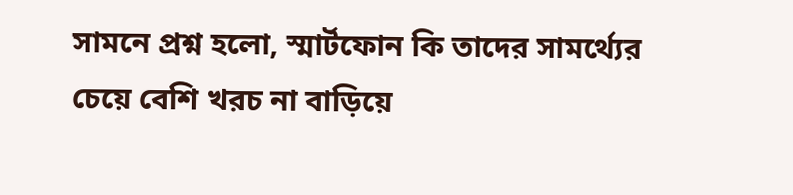সামনে প্রশ্ন হলো, স্মার্টফোন কি তাদের সামর্থ্যের চেয়ে বেশি খরচ না বাড়িয়ে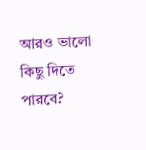আরও ভালো কিছু দিতে পারবে?